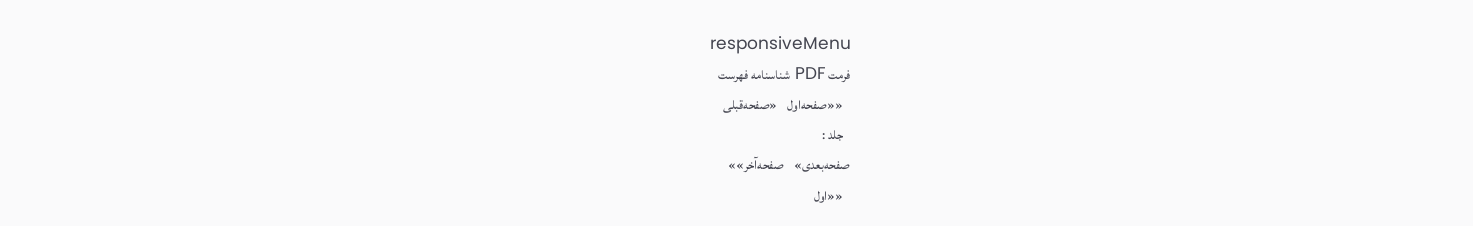responsiveMenu
فرمت PDF شناسنامه فهرست
   ««صفحه‌اول    «صفحه‌قبلی
   جلد :
صفحه‌بعدی»    صفحه‌آخر»»
   ««اول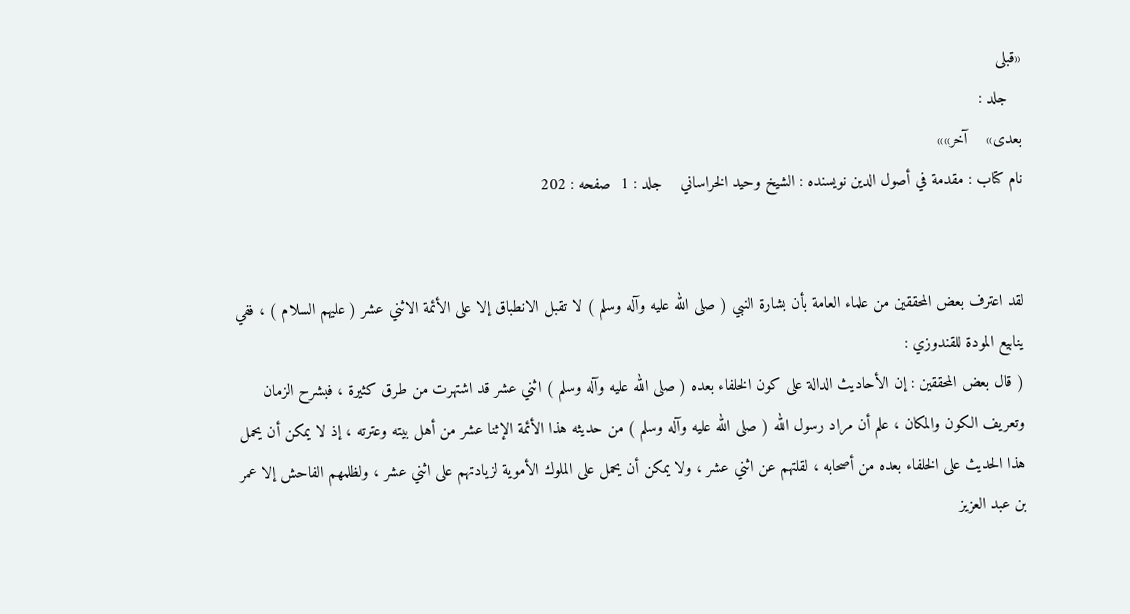«قبلی
   جلد :
بعدی»    آخر»»
نام کتاب : مقدمة في أصول الدين نویسنده : الشيخ وحيد الخراساني    جلد : 1  صفحه : 202


لقد اعترف بعض المحققين من علماء العامة بأن بشارة النبي ( صلى الله عليه وآله وسلم ) لا تقبل الانطباق إلا على الأئمة الاثني عشر ( عليهم السلام ) ، ففي ينابيع المودة للقندوزي :
( قال بعض المحققين : إن الأحاديث الدالة على كون الخلفاء بعده ( صلى الله عليه وآله وسلم ) اثني عشر قد اشتهرت من طرق كثيرة ، فبشرح الزمان وتعريف الكون والمكان ، علم أن مراد رسول الله ( صلى الله عليه وآله وسلم ) من حديثه هذا الأئمة الإثنا عشر من أهل بيته وعترته ، إذ لا يمكن أن يحمل هذا الحديث على الخلفاء بعده من أصحابه ، لقلتهم عن اثني عشر ، ولا يمكن أن يحمل على الملوك الأموية لزيادتهم على اثني عشر ، ولظلمهم الفاحش إلا عمر بن عبد العزيز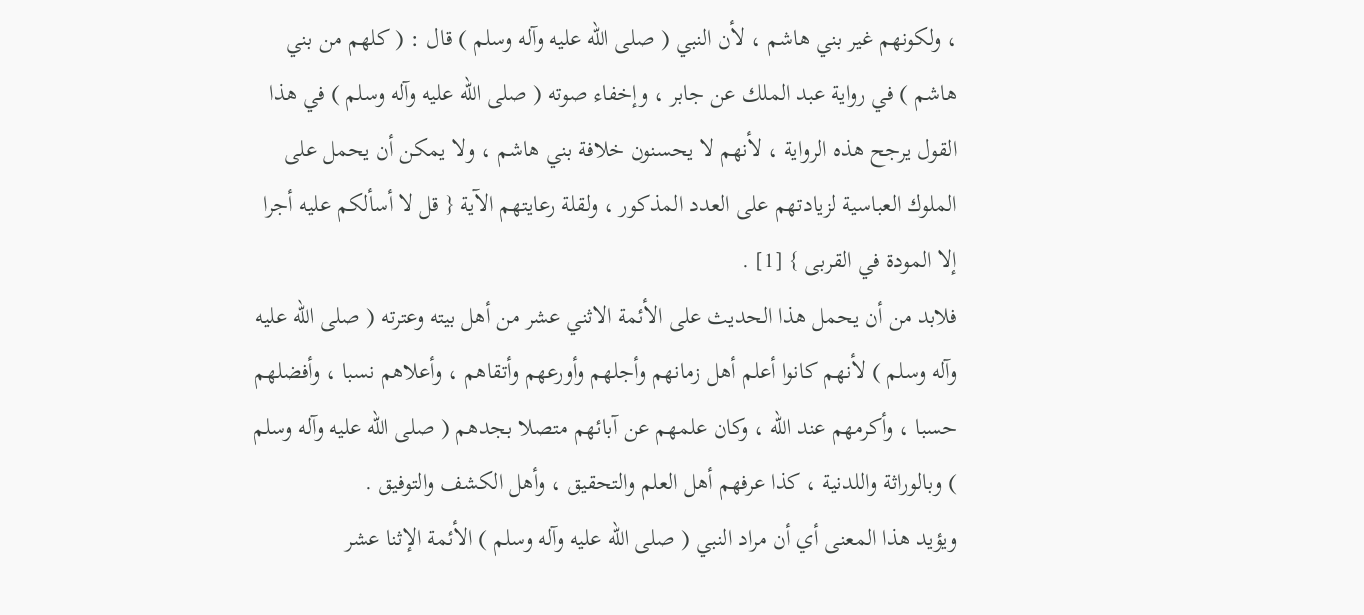، ولكونهم غير بني هاشم ، لأن النبي ( صلى الله عليه وآله وسلم ) قال : ( كلهم من بني هاشم ) في رواية عبد الملك عن جابر ، وإخفاء صوته ( صلى الله عليه وآله وسلم ) في هذا القول يرجح هذه الرواية ، لأنهم لا يحسنون خلافة بني هاشم ، ولا يمكن أن يحمل على الملوك العباسية لزيادتهم على العدد المذكور ، ولقلة رعايتهم الآية { قل لا أسألكم عليه أجرا إلا المودة في القربى } [1] .
فلابد من أن يحمل هذا الحديث على الأئمة الاثني عشر من أهل بيته وعترته ( صلى الله عليه وآله وسلم ) لأنهم كانوا أعلم أهل زمانهم وأجلهم وأورعهم وأتقاهم ، وأعلاهم نسبا ، وأفضلهم حسبا ، وأكرمهم عند الله ، وكان علمهم عن آبائهم متصلا بجدهم ( صلى الله عليه وآله وسلم ) وبالوراثة واللدنية ، كذا عرفهم أهل العلم والتحقيق ، وأهل الكشف والتوفيق .
ويؤيد هذا المعنى أي أن مراد النبي ( صلى الله عليه وآله وسلم ) الأئمة الإثنا عشر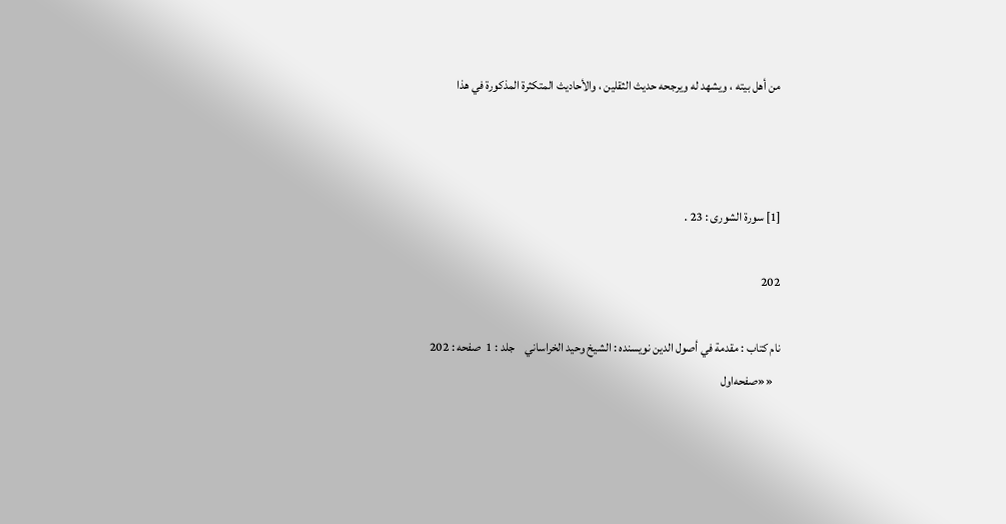من أهل بيته ، ويشهد له ويرجحه حديث الثقلين ، والأحاديث المتكثرة المذكورة في هذا



[1] سورة الشورى : 23 .

202

نام کتاب : مقدمة في أصول الدين نویسنده : الشيخ وحيد الخراساني    جلد : 1  صفحه : 202
   ««صفحه‌اول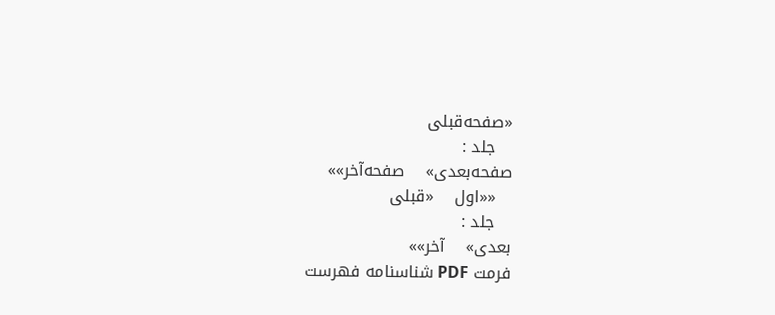«صفحه‌قبلی
   جلد :
صفحه‌بعدی»    صفحه‌آخر»»
   ««اول    «قبلی
   جلد :
بعدی»    آخر»»
فرمت PDF شناسنامه فهرست